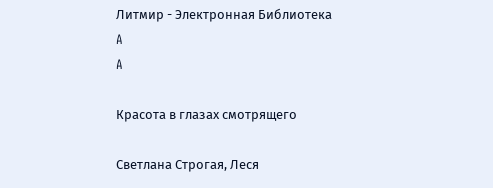Литмир - Электронная Библиотека
A
A

Красота в глазах смотрящего

Светлана Строгая, Леся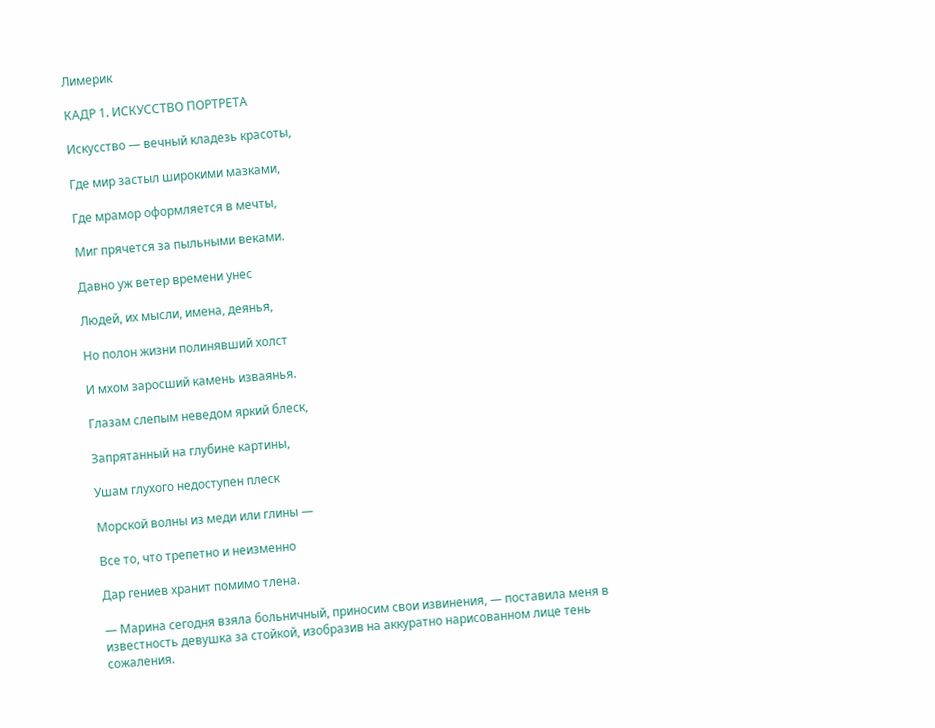Лимерик

КАДР 1. ИСКУССТВО ПОРТРЕТА

Искусство — вечный кладезь красоты,

Где мир застыл широкими мазками,

Где мрамор оформляется в мечты,

Миг прячется за пыльными веками.

Давно уж ветер времени унес

Людей, их мысли, имена, деянья,

Но полон жизни полинявший холст

И мхом заросший камень изваянья.

Глазам слепым неведом яркий блеск,

Запрятанный на глубине картины,

Ушам глухого недоступен плеск

Морской волны из меди или глины —

Все то, что трепетно и неизменно

Дар гениев хранит помимо тлена.

— Марина сегодня взяла больничный, приносим свои извинения, — поставила меня в известность девушка за стойкой, изобразив на аккуратно нарисованном лице тень сожаления.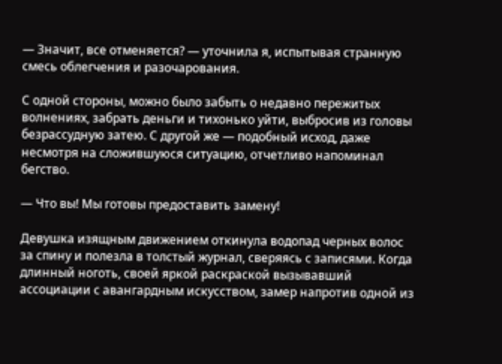— Значит, все отменяется? — уточнила я, испытывая странную смесь облегчения и разочарования.

С одной стороны, можно было забыть о недавно пережитых волнениях, забрать деньги и тихонько уйти, выбросив из головы безрассудную затею. С другой же — подобный исход, даже несмотря на сложившуюся ситуацию, отчетливо напоминал бегство.

— Что вы! Мы готовы предоставить замену!

Девушка изящным движением откинула водопад черных волос за спину и полезла в толстый журнал, сверяясь с записями. Когда длинный ноготь, своей яркой раскраской вызывавший ассоциации с авангардным искусством, замер напротив одной из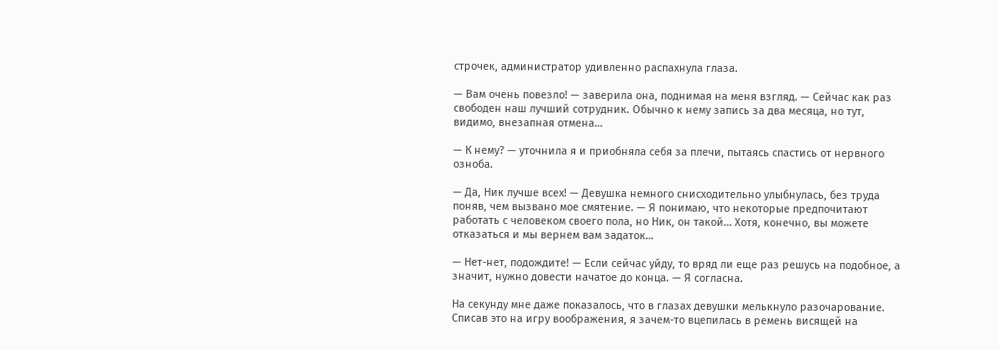строчек, администратор удивленно распахнула глаза.

— Вам очень повезло! — заверила она, поднимая на меня взгляд. — Сейчас как раз свободен наш лучший сотрудник. Обычно к нему запись за два месяца, но тут, видимо, внезапная отмена…

— К нему? — уточнила я и приобняла себя за плечи, пытаясь спастись от нервного озноба.

— Да, Ник лучше всех! — Девушка немного снисходительно улыбнулась, без труда поняв, чем вызвано мое смятение. — Я понимаю, что некоторые предпочитают работать с человеком своего пола, но Ник, он такой… Хотя, конечно, вы можете отказаться и мы вернем вам задаток…

— Нет-нет, подождите! — Если сейчас уйду, то вряд ли еще раз решусь на подобное, а значит, нужно довести начатое до конца. — Я согласна.

На секунду мне даже показалось, что в глазах девушки мелькнуло разочарование. Списав это на игру воображения, я зачем-то вцепилась в ремень висящей на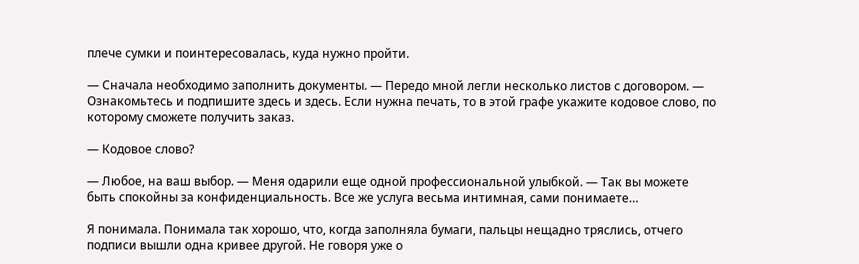плече сумки и поинтересовалась, куда нужно пройти.

— Сначала необходимо заполнить документы. — Передо мной легли несколько листов с договором. — Ознакомьтесь и подпишите здесь и здесь. Если нужна печать, то в этой графе укажите кодовое слово, по которому сможете получить заказ.

— Кодовое слово?

— Любое, на ваш выбор. — Меня одарили еще одной профессиональной улыбкой. — Так вы можете быть спокойны за конфиденциальность. Все же услуга весьма интимная, сами понимаете…

Я понимала. Понимала так хорошо, что, когда заполняла бумаги, пальцы нещадно тряслись, отчего подписи вышли одна кривее другой. Не говоря уже о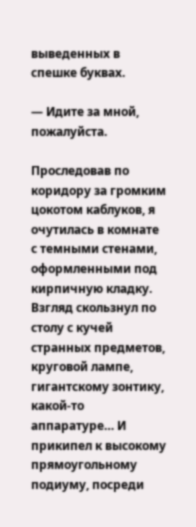выведенных в спешке буквах.

— Идите за мной, пожалуйста.

Проследовав по коридору за громким цокотом каблуков, я очутилась в комнате с темными стенами, оформленными под кирпичную кладку. Взгляд скользнул по столу с кучей странных предметов, круговой лампе, гигантскому зонтику, какой-то аппаратуре… И прикипел к высокому прямоугольному подиуму, посреди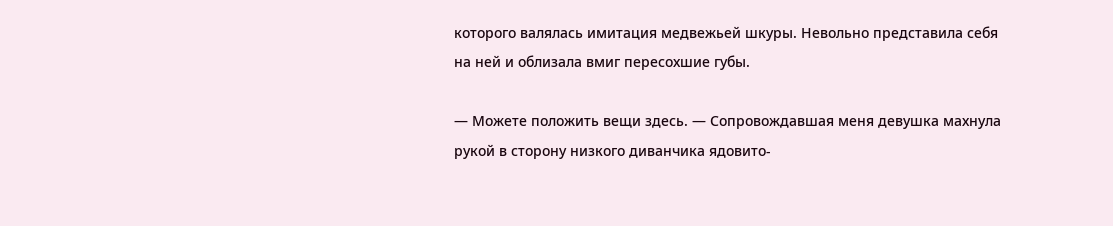которого валялась имитация медвежьей шкуры. Невольно представила себя на ней и облизала вмиг пересохшие губы.

— Можете положить вещи здесь. — Сопровождавшая меня девушка махнула рукой в сторону низкого диванчика ядовито-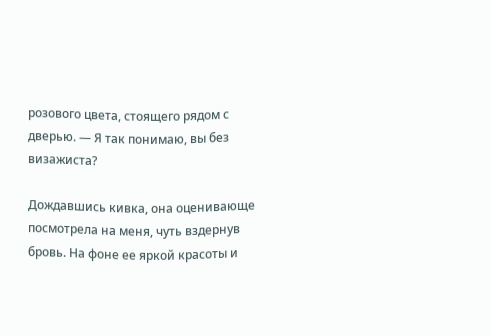розового цвета, стоящего рядом с дверью. — Я так понимаю, вы без визажиста?

Дождавшись кивка, она оценивающе посмотрела на меня, чуть вздернув бровь. На фоне ее яркой красоты и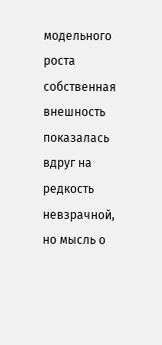модельного роста собственная внешность показалась вдруг на редкость невзрачной, но мысль о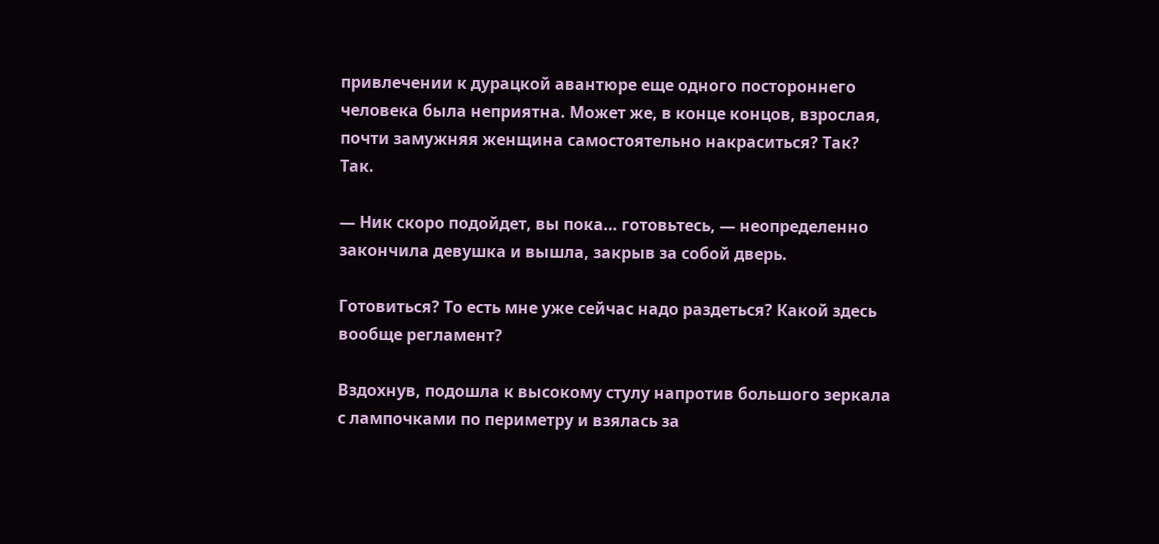привлечении к дурацкой авантюре еще одного постороннего человека была неприятна. Может же, в конце концов, взрослая, почти замужняя женщина самостоятельно накраситься? Так? Так.

— Ник скоро подойдет, вы пока… готовьтесь, — неопределенно закончила девушка и вышла, закрыв за собой дверь.

Готовиться? То есть мне уже сейчас надо раздеться? Какой здесь вообще регламент?

Вздохнув, подошла к высокому стулу напротив большого зеркала с лампочками по периметру и взялась за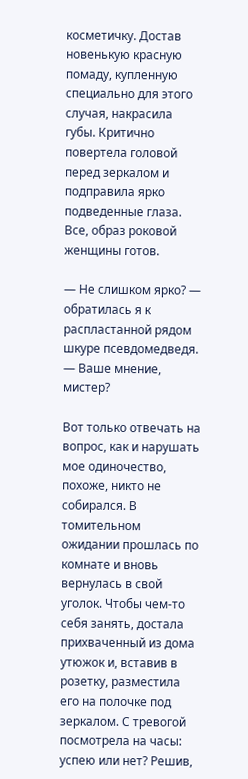косметичку. Достав новенькую красную помаду, купленную специально для этого случая, накрасила губы. Критично повертела головой перед зеркалом и подправила ярко подведенные глаза. Все, образ роковой женщины готов.

— Не слишком ярко? — обратилась я к распластанной рядом шкуре псевдомедведя. — Ваше мнение, мистер?

Вот только отвечать на вопрос, как и нарушать мое одиночество, похоже, никто не собирался. В томительном ожидании прошлась по комнате и вновь вернулась в свой уголок. Чтобы чем-то себя занять, достала прихваченный из дома утюжок и, вставив в розетку, разместила его на полочке под зеркалом. С тревогой посмотрела на часы: успею или нет? Решив,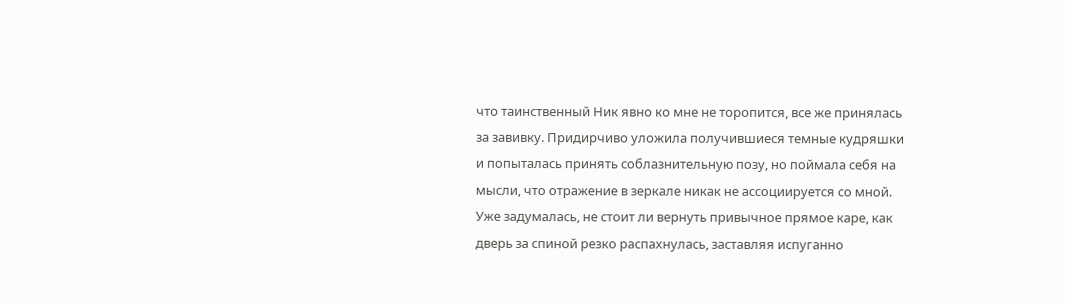что таинственный Ник явно ко мне не торопится, все же принялась за завивку. Придирчиво уложила получившиеся темные кудряшки и попыталась принять соблазнительную позу, но поймала себя на мысли, что отражение в зеркале никак не ассоциируется со мной. Уже задумалась, не стоит ли вернуть привычное прямое каре, как дверь за спиной резко распахнулась, заставляя испуганно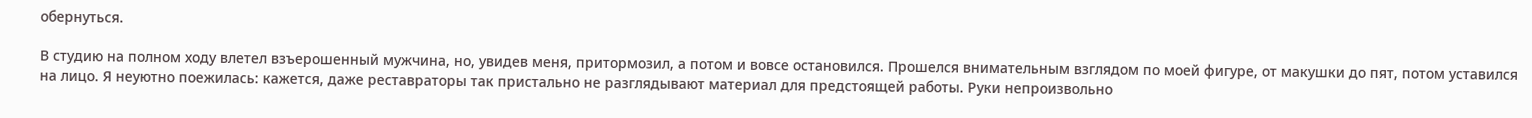обернуться.

В студию на полном ходу влетел взъерошенный мужчина, но, увидев меня, притормозил, а потом и вовсе остановился. Прошелся внимательным взглядом по моей фигуре, от макушки до пят, потом уставился на лицо. Я неуютно поежилась: кажется, даже реставраторы так пристально не разглядывают материал для предстоящей работы. Руки непроизвольно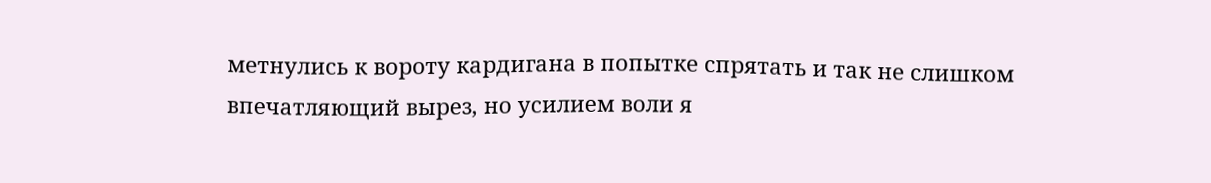метнулись к вороту кардигана в попытке спрятать и так не слишком впечатляющий вырез, но усилием воли я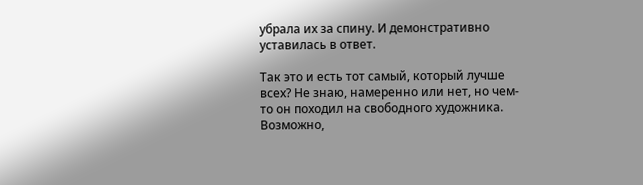убрала их за спину. И демонстративно уставилась в ответ.

Так это и есть тот самый, который лучше всех? Не знаю, намеренно или нет, но чем-то он походил на свободного художника. Возможно,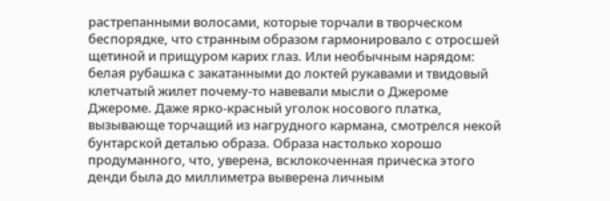растрепанными волосами, которые торчали в творческом беспорядке, что странным образом гармонировало с отросшей щетиной и прищуром карих глаз. Или необычным нарядом: белая рубашка с закатанными до локтей рукавами и твидовый клетчатый жилет почему-то навевали мысли о Джероме Джероме. Даже ярко-красный уголок носового платка, вызывающе торчащий из нагрудного кармана, смотрелся некой бунтарской деталью образа. Образа настолько хорошо продуманного, что, уверена, всклокоченная прическа этого денди была до миллиметра выверена личным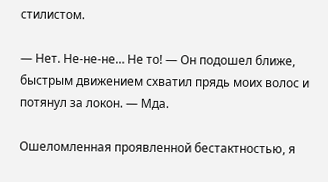стилистом.

— Нет. Не-не-не… Не то! — Он подошел ближе, быстрым движением схватил прядь моих волос и потянул за локон. — Мда.

Ошеломленная проявленной бестактностью, я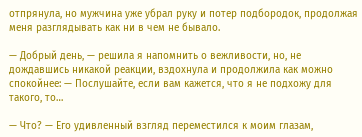отпрянула, но мужчина уже убрал руку и потер подбородок, продолжая меня разглядывать как ни в чем не бывало.

— Добрый день, — решила я напомнить о вежливости, но, не дождавшись никакой реакции, вздохнула и продолжила как можно спокойнее: — Послушайте, если вам кажется, что я не подхожу для такого, то…

— Что? — Его удивленный взгляд переместился к моим глазам,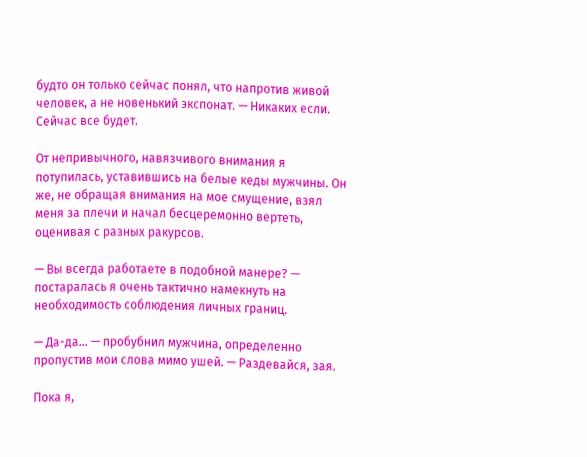будто он только сейчас понял, что напротив живой человек, а не новенький экспонат. — Никаких если. Сейчас все будет.

От непривычного, навязчивого внимания я потупилась, уставившись на белые кеды мужчины. Он же, не обращая внимания на мое смущение, взял меня за плечи и начал бесцеремонно вертеть, оценивая с разных ракурсов.

— Вы всегда работаете в подобной манере? — постаралась я очень тактично намекнуть на необходимость соблюдения личных границ.

— Да-да… — пробубнил мужчина, определенно пропустив мои слова мимо ушей. — Раздевайся, зая.

Пока я,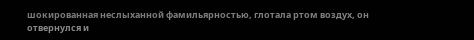шокированная неслыханной фамильярностью, глотала ртом воздух, он отвернулся и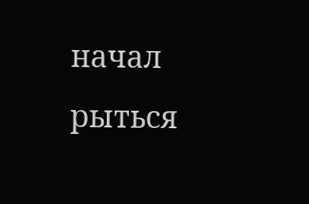начал рыться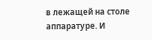в лежащей на столе аппаратуре. И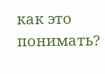как это понимать?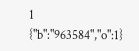1
{"b":"963584","o":1}